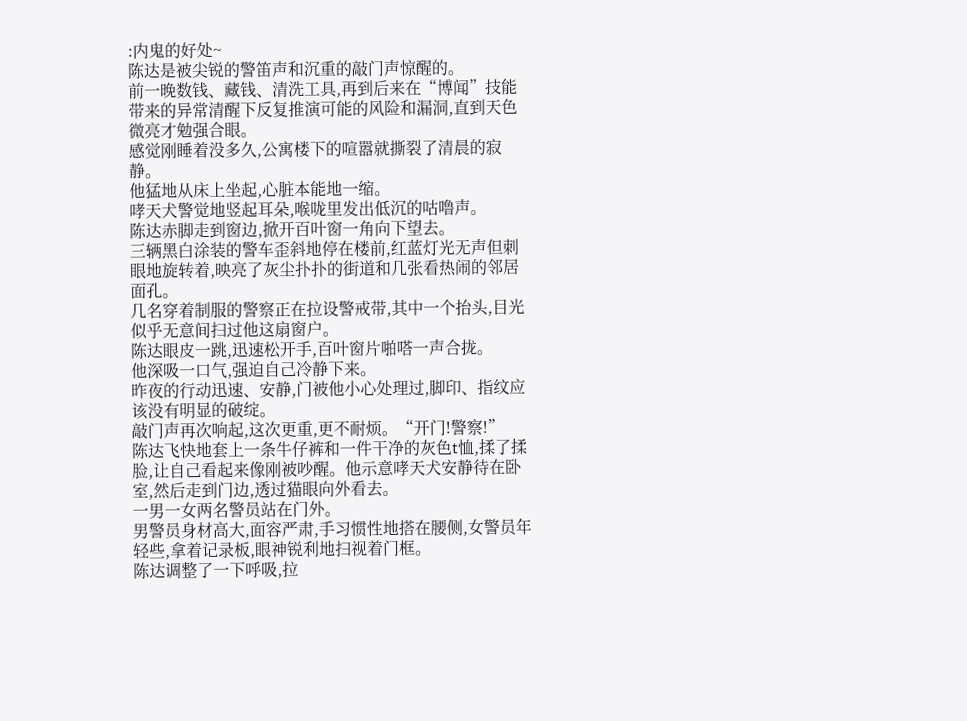:内鬼的好处~
陈达是被尖锐的警笛声和沉重的敲门声惊醒的。
前一晚数钱、藏钱、清洗工具,再到后来在“博闻”技能带来的异常清醒下反复推演可能的风险和漏洞,直到天色微亮才勉强合眼。
感觉刚睡着没多久,公寓楼下的喧嚣就撕裂了清晨的寂静。
他猛地从床上坐起,心脏本能地一缩。
哮天犬警觉地竖起耳朵,喉咙里发出低沉的咕噜声。
陈达赤脚走到窗边,掀开百叶窗一角向下望去。
三辆黑白涂装的警车歪斜地停在楼前,红蓝灯光无声但刺眼地旋转着,映亮了灰尘扑扑的街道和几张看热闹的邻居面孔。
几名穿着制服的警察正在拉设警戒带,其中一个抬头,目光似乎无意间扫过他这扇窗户。
陈达眼皮一跳,迅速松开手,百叶窗片啪嗒一声合拢。
他深吸一口气,强迫自己冷静下来。
昨夜的行动迅速、安静,门被他小心处理过,脚印、指纹应该没有明显的破绽。
敲门声再次响起,这次更重,更不耐烦。“开门!警察!”
陈达飞快地套上一条牛仔裤和一件干净的灰色t恤,揉了揉脸,让自己看起来像刚被吵醒。他示意哮天犬安静待在卧室,然后走到门边,透过猫眼向外看去。
一男一女两名警员站在门外。
男警员身材高大,面容严肃,手习惯性地搭在腰侧,女警员年轻些,拿着记录板,眼神锐利地扫视着门框。
陈达调整了一下呼吸,拉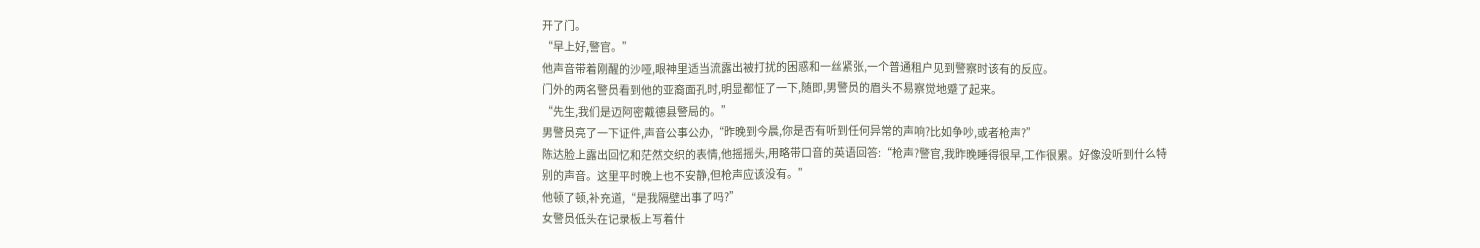开了门。
“早上好,警官。”
他声音带着刚醒的沙哑,眼神里适当流露出被打扰的困惑和一丝紧张,一个普通租户见到警察时该有的反应。
门外的两名警员看到他的亚裔面孔时,明显都怔了一下,随即,男警员的眉头不易察觉地蹙了起来。
“先生,我们是迈阿密戴德县警局的。”
男警员亮了一下证件,声音公事公办,“昨晚到今晨,你是否有听到任何异常的声响?比如争吵,或者枪声?”
陈达脸上露出回忆和茫然交织的表情,他摇摇头,用略带口音的英语回答:“枪声?警官,我昨晚睡得很早,工作很累。好像没听到什么特别的声音。这里平时晚上也不安静,但枪声应该没有。”
他顿了顿,补充道,“是我隔壁出事了吗?”
女警员低头在记录板上写着什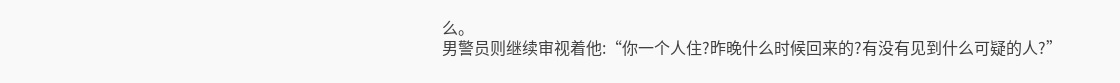么。
男警员则继续审视着他:“你一个人住?昨晚什么时候回来的?有没有见到什么可疑的人?”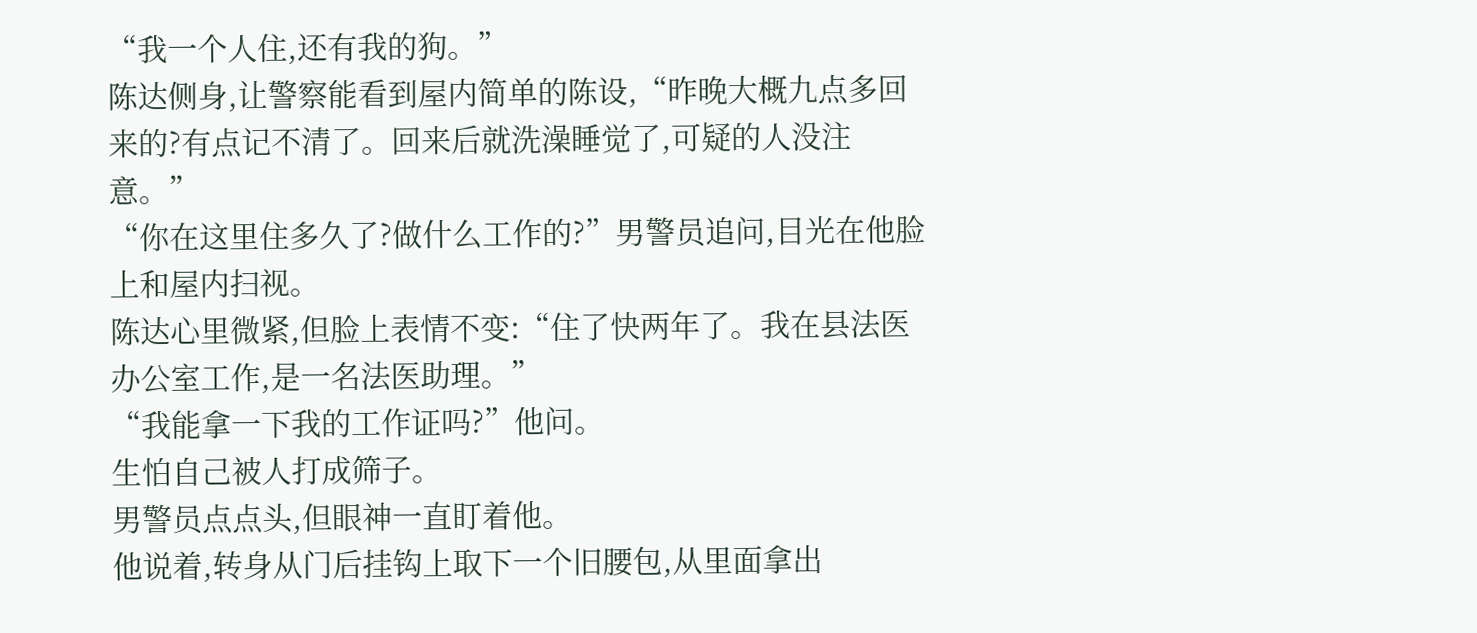“我一个人住,还有我的狗。”
陈达侧身,让警察能看到屋内简单的陈设,“昨晚大概九点多回来的?有点记不清了。回来后就洗澡睡觉了,可疑的人没注意。”
“你在这里住多久了?做什么工作的?”男警员追问,目光在他脸上和屋内扫视。
陈达心里微紧,但脸上表情不变:“住了快两年了。我在县法医办公室工作,是一名法医助理。”
“我能拿一下我的工作证吗?”他问。
生怕自己被人打成筛子。
男警员点点头,但眼神一直盯着他。
他说着,转身从门后挂钩上取下一个旧腰包,从里面拿出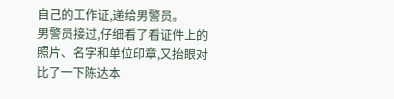自己的工作证,递给男警员。
男警员接过,仔细看了看证件上的照片、名字和单位印章,又抬眼对比了一下陈达本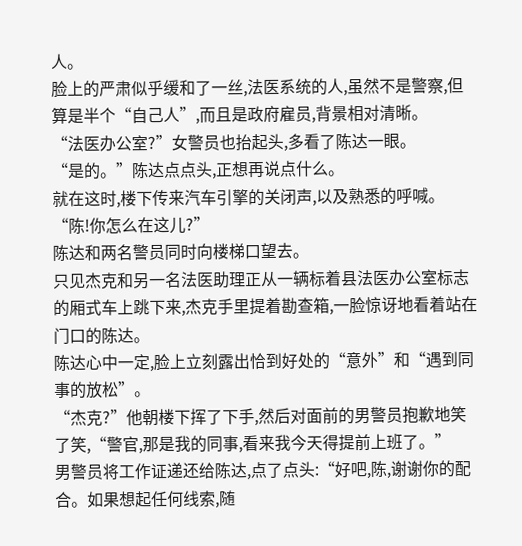人。
脸上的严肃似乎缓和了一丝,法医系统的人,虽然不是警察,但算是半个“自己人”,而且是政府雇员,背景相对清晰。
“法医办公室?”女警员也抬起头,多看了陈达一眼。
“是的。”陈达点点头,正想再说点什么。
就在这时,楼下传来汽车引擎的关闭声,以及熟悉的呼喊。
“陈!你怎么在这儿?”
陈达和两名警员同时向楼梯口望去。
只见杰克和另一名法医助理正从一辆标着县法医办公室标志的厢式车上跳下来,杰克手里提着勘查箱,一脸惊讶地看着站在门口的陈达。
陈达心中一定,脸上立刻露出恰到好处的“意外”和“遇到同事的放松”。
“杰克?”他朝楼下挥了下手,然后对面前的男警员抱歉地笑了笑,“警官,那是我的同事,看来我今天得提前上班了。”
男警员将工作证递还给陈达,点了点头:“好吧,陈,谢谢你的配合。如果想起任何线索,随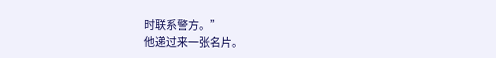时联系警方。”
他递过来一张名片。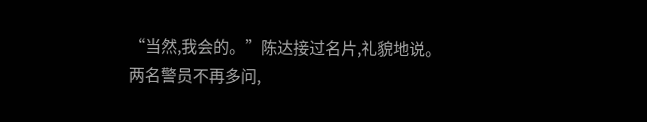“当然,我会的。”陈达接过名片,礼貌地说。
两名警员不再多问,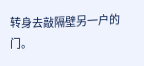转身去敲隔壁另一户的门。